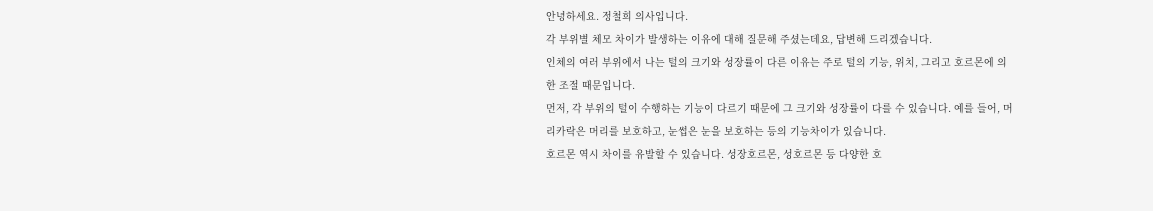안녕하세요. 정철희 의사입니다.
각 부위별 체모 차이가 발생하는 이유에 대해 질문해 주셨는데요, 답변해 드리겠습니다.
인체의 여러 부위에서 나는 털의 크기와 성장률이 다른 이유는 주로 털의 기능, 위치, 그리고 호르몬에 의한 조절 때문입니다.
먼저, 각 부위의 털이 수행하는 기능이 다르기 때문에 그 크기와 성장률이 다를 수 있습니다. 예를 들어, 머리카락은 머리를 보호하고, 눈썹은 눈을 보호하는 등의 기능차이가 있습니다.
호르몬 역시 차이를 유발할 수 있습니다. 성장호르몬, 성호르몬 등 다양한 호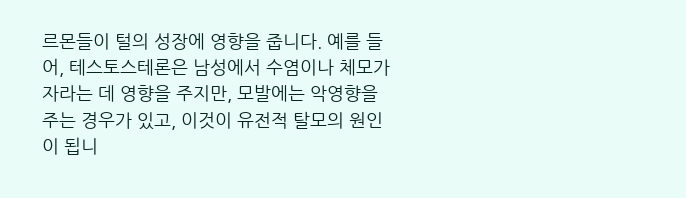르몬들이 털의 성장에 영향을 줍니다. 예를 들어, 테스토스테론은 남성에서 수염이나 체모가 자라는 데 영향을 주지만, 모발에는 악영향을 주는 경우가 있고, 이것이 유전적 탈모의 원인이 됩니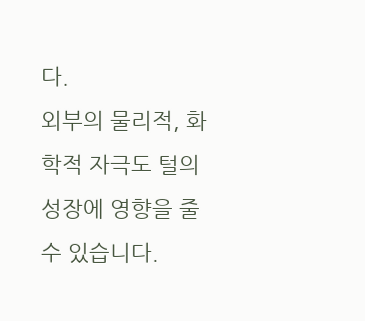다.
외부의 물리적, 화학적 자극도 털의 성장에 영향을 줄 수 있습니다.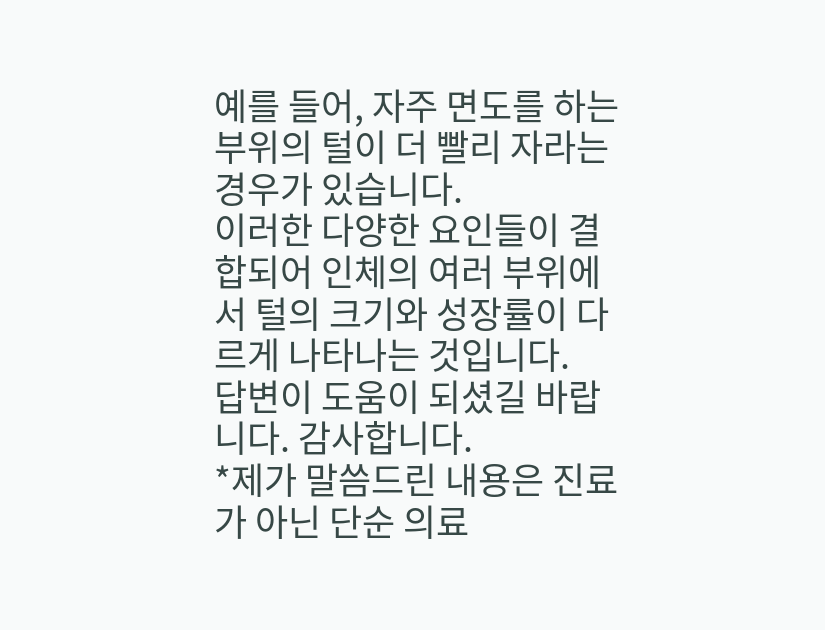예를 들어, 자주 면도를 하는 부위의 털이 더 빨리 자라는 경우가 있습니다.
이러한 다양한 요인들이 결합되어 인체의 여러 부위에서 털의 크기와 성장률이 다르게 나타나는 것입니다.
답변이 도움이 되셨길 바랍니다. 감사합니다.
*제가 말씀드린 내용은 진료가 아닌 단순 의료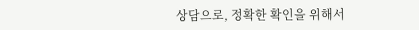상담으로, 정확한 확인을 위해서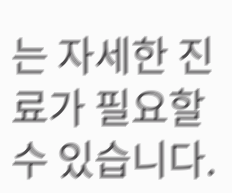는 자세한 진료가 필요할 수 있습니다.